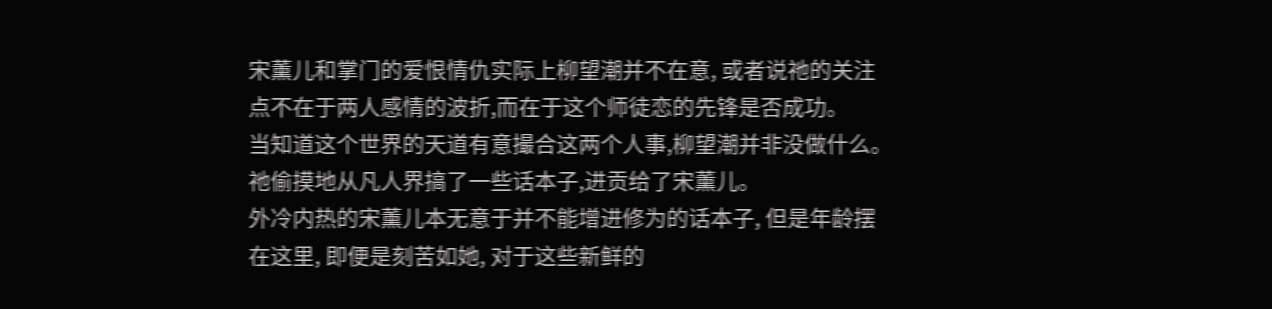宋薰儿和掌门的爱恨情仇实际上柳望潮并不在意, 或者说祂的关注点不在于两人感情的波折,而在于这个师徒恋的先锋是否成功。
当知道这个世界的天道有意撮合这两个人事,柳望潮并非没做什么。
祂偷摸地从凡人界搞了一些话本子,进贡给了宋薰儿。
外冷内热的宋薰儿本无意于并不能增进修为的话本子, 但是年龄摆在这里, 即便是刻苦如她, 对于这些新鲜的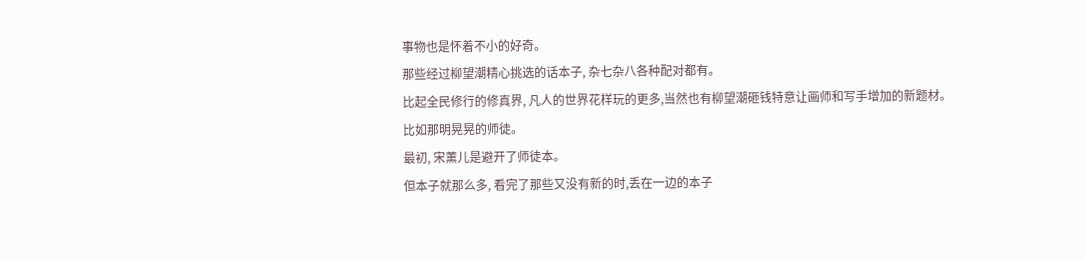事物也是怀着不小的好奇。
那些经过柳望潮精心挑选的话本子, 杂七杂八各种配对都有。
比起全民修行的修真界, 凡人的世界花样玩的更多,当然也有柳望潮砸钱特意让画师和写手增加的新题材。
比如那明晃晃的师徒。
最初, 宋薰儿是避开了师徒本。
但本子就那么多, 看完了那些又没有新的时,丢在一边的本子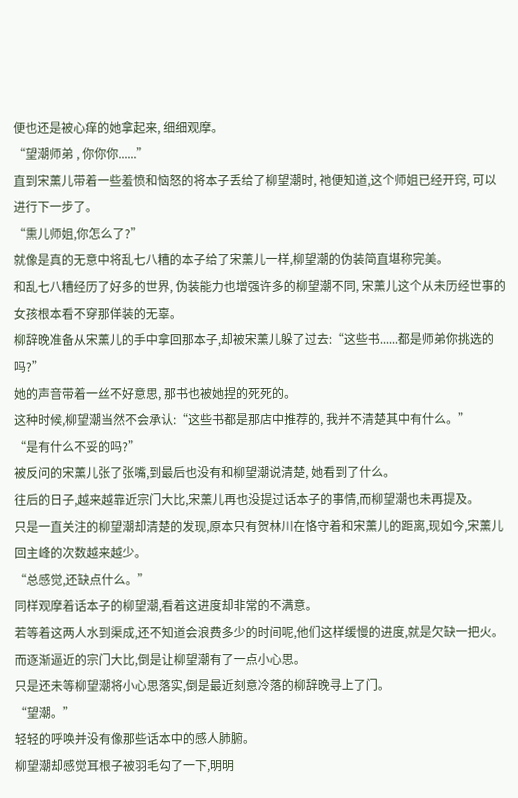便也还是被心痒的她拿起来, 细细观摩。
“望潮师弟 , 你你你......”
直到宋薰儿带着一些羞愤和恼怒的将本子丢给了柳望潮时, 祂便知道,这个师姐已经开窍, 可以进行下一步了。
“熏儿师姐,你怎么了?”
就像是真的无意中将乱七八糟的本子给了宋薰儿一样,柳望潮的伪装简直堪称完美。
和乱七八糟经历了好多的世界, 伪装能力也增强许多的柳望潮不同, 宋薰儿这个从未历经世事的女孩根本看不穿那佯装的无辜。
柳辞晚准备从宋薰儿的手中拿回那本子,却被宋薰儿躲了过去:“这些书......都是师弟你挑选的吗?”
她的声音带着一丝不好意思, 那书也被她捏的死死的。
这种时候,柳望潮当然不会承认:“这些书都是那店中推荐的, 我并不清楚其中有什么。”
“是有什么不妥的吗?”
被反问的宋薰儿张了张嘴,到最后也没有和柳望潮说清楚, 她看到了什么。
往后的日子,越来越靠近宗门大比,宋薰儿再也没提过话本子的事情,而柳望潮也未再提及。
只是一直关注的柳望潮却清楚的发现,原本只有贺林川在恪守着和宋薰儿的距离,现如今,宋薰儿回主峰的次数越来越少。
“总感觉,还缺点什么。”
同样观摩着话本子的柳望潮,看着这进度却非常的不满意。
若等着这两人水到渠成,还不知道会浪费多少的时间呢,他们这样缓慢的进度,就是欠缺一把火。
而逐渐逼近的宗门大比,倒是让柳望潮有了一点小心思。
只是还未等柳望潮将小心思落实,倒是最近刻意冷落的柳辞晚寻上了门。
“望潮。”
轻轻的呼唤并没有像那些话本中的感人肺腑。
柳望潮却感觉耳根子被羽毛勾了一下,明明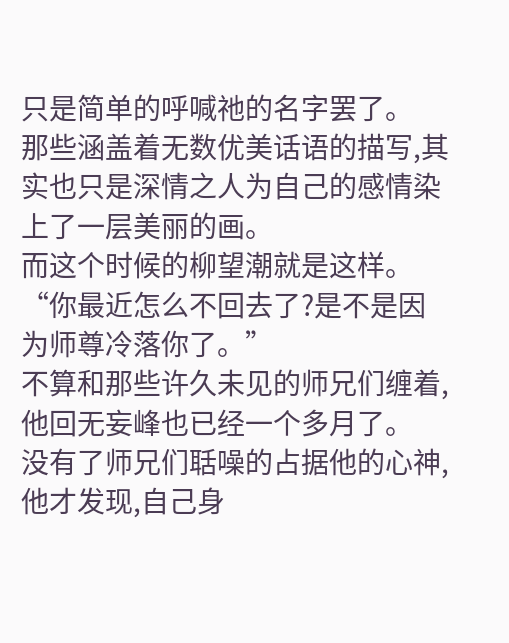只是简单的呼喊祂的名字罢了。
那些涵盖着无数优美话语的描写,其实也只是深情之人为自己的感情染上了一层美丽的画。
而这个时候的柳望潮就是这样。
“你最近怎么不回去了?是不是因为师尊冷落你了。”
不算和那些许久未见的师兄们缠着,他回无妄峰也已经一个多月了。
没有了师兄们聒噪的占据他的心神,他才发现,自己身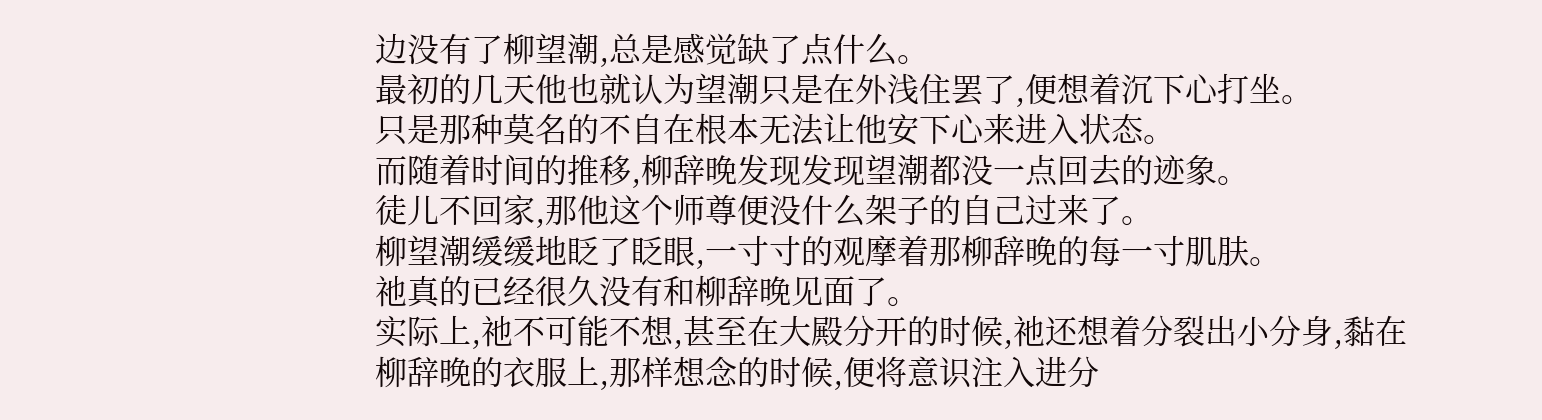边没有了柳望潮,总是感觉缺了点什么。
最初的几天他也就认为望潮只是在外浅住罢了,便想着沉下心打坐。
只是那种莫名的不自在根本无法让他安下心来进入状态。
而随着时间的推移,柳辞晚发现发现望潮都没一点回去的迹象。
徒儿不回家,那他这个师尊便没什么架子的自己过来了。
柳望潮缓缓地眨了眨眼,一寸寸的观摩着那柳辞晚的每一寸肌肤。
祂真的已经很久没有和柳辞晚见面了。
实际上,祂不可能不想,甚至在大殿分开的时候,祂还想着分裂出小分身,黏在柳辞晚的衣服上,那样想念的时候,便将意识注入进分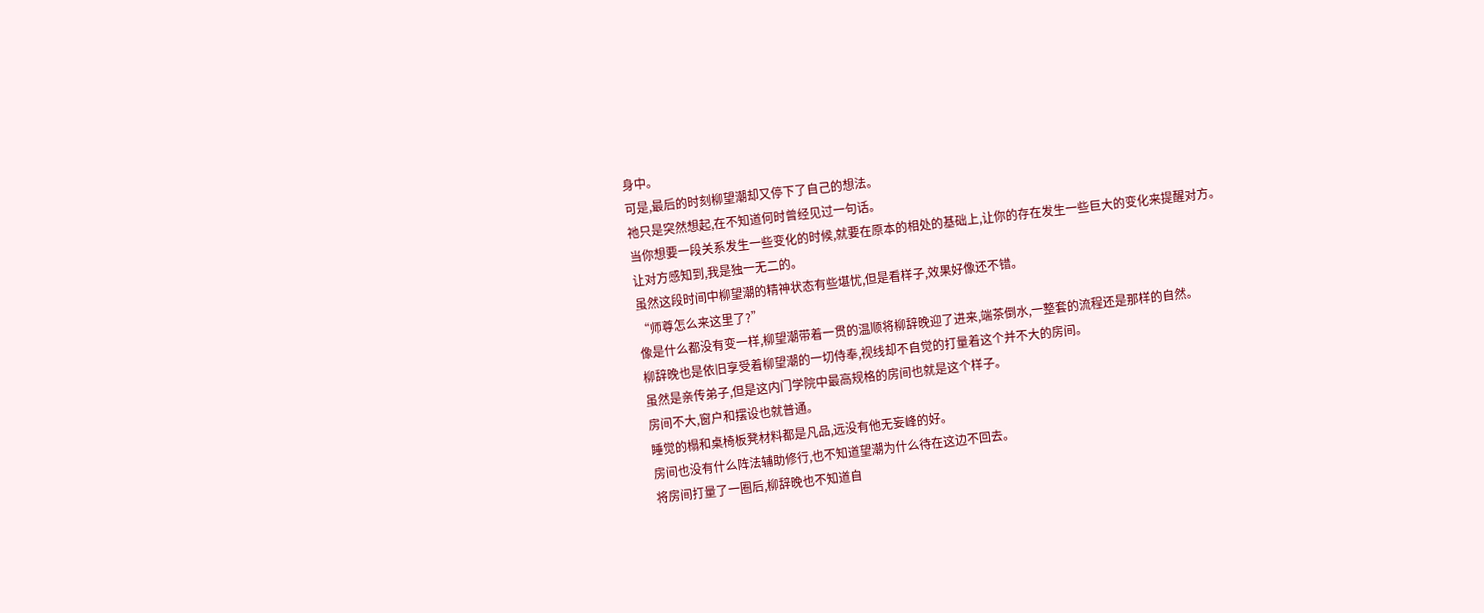身中。
可是,最后的时刻柳望潮却又停下了自己的想法。
祂只是突然想起,在不知道何时曾经见过一句话。
当你想要一段关系发生一些变化的时候,就要在原本的相处的基础上,让你的存在发生一些巨大的变化来提醒对方。
让对方感知到,我是独一无二的。
虽然这段时间中柳望潮的精神状态有些堪忧,但是看样子,效果好像还不错。
“师尊怎么来这里了?”
像是什么都没有变一样,柳望潮带着一贯的温顺将柳辞晚迎了进来,端茶倒水,一整套的流程还是那样的自然。
柳辞晚也是依旧享受着柳望潮的一切侍奉,视线却不自觉的打量着这个并不大的房间。
虽然是亲传弟子,但是这内门学院中最高规格的房间也就是这个样子。
房间不大,窗户和摆设也就普通。
睡觉的榻和桌椅板凳材料都是凡品,远没有他无妄峰的好。
房间也没有什么阵法辅助修行,也不知道望潮为什么待在这边不回去。
将房间打量了一圈后,柳辞晚也不知道自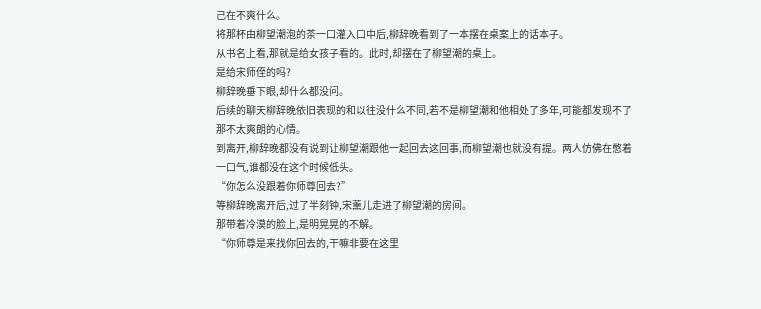己在不爽什么。
将那杯由柳望潮泡的茶一口灌入口中后,柳辞晚看到了一本摆在桌案上的话本子。
从书名上看,那就是给女孩子看的。此时,却摆在了柳望潮的桌上。
是给宋师侄的吗?
柳辞晚垂下眼,却什么都没问。
后续的聊天柳辞晚依旧表现的和以往没什么不同,若不是柳望潮和他相处了多年,可能都发现不了那不太爽朗的心情。
到离开,柳辞晚都没有说到让柳望潮跟他一起回去这回事,而柳望潮也就没有提。两人仿佛在憋着一口气,谁都没在这个时候低头。
“你怎么没跟着你师尊回去?”
等柳辞晚离开后,过了半刻钟,宋薰儿走进了柳望潮的房间。
那带着冷漠的脸上,是明晃晃的不解。
“你师尊是来找你回去的,干嘛非要在这里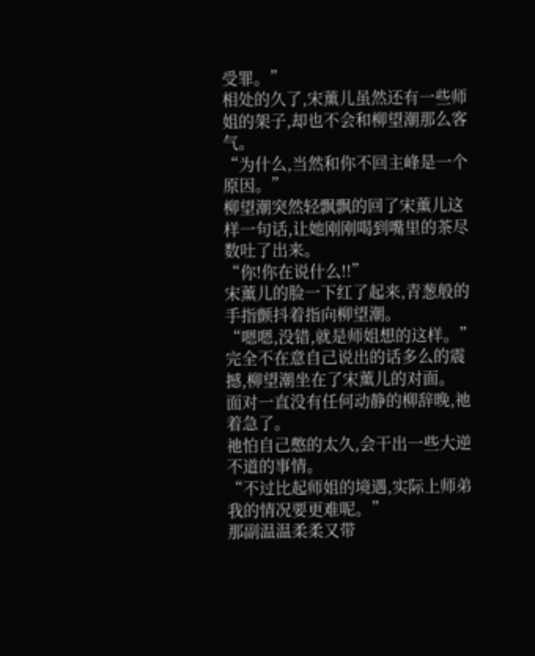受罪。”
相处的久了,宋薰儿虽然还有一些师姐的架子,却也不会和柳望潮那么客气。
“为什么,当然和你不回主峰是一个原因。”
柳望潮突然轻飘飘的回了宋薰儿这样一句话,让她刚刚喝到嘴里的茶尽数吐了出来。
“你!你在说什么!!”
宋薰儿的脸一下红了起来,青葱般的手指颤抖着指向柳望潮。
“嗯嗯,没错,就是师姐想的这样。”
完全不在意自己说出的话多么的震撼,柳望潮坐在了宋薰儿的对面。
面对一直没有任何动静的柳辞晚,祂着急了。
祂怕自己憋的太久,会干出一些大逆不道的事情。
“不过比起师姐的境遇,实际上师弟我的情况要更难呢。”
那副温温柔柔又带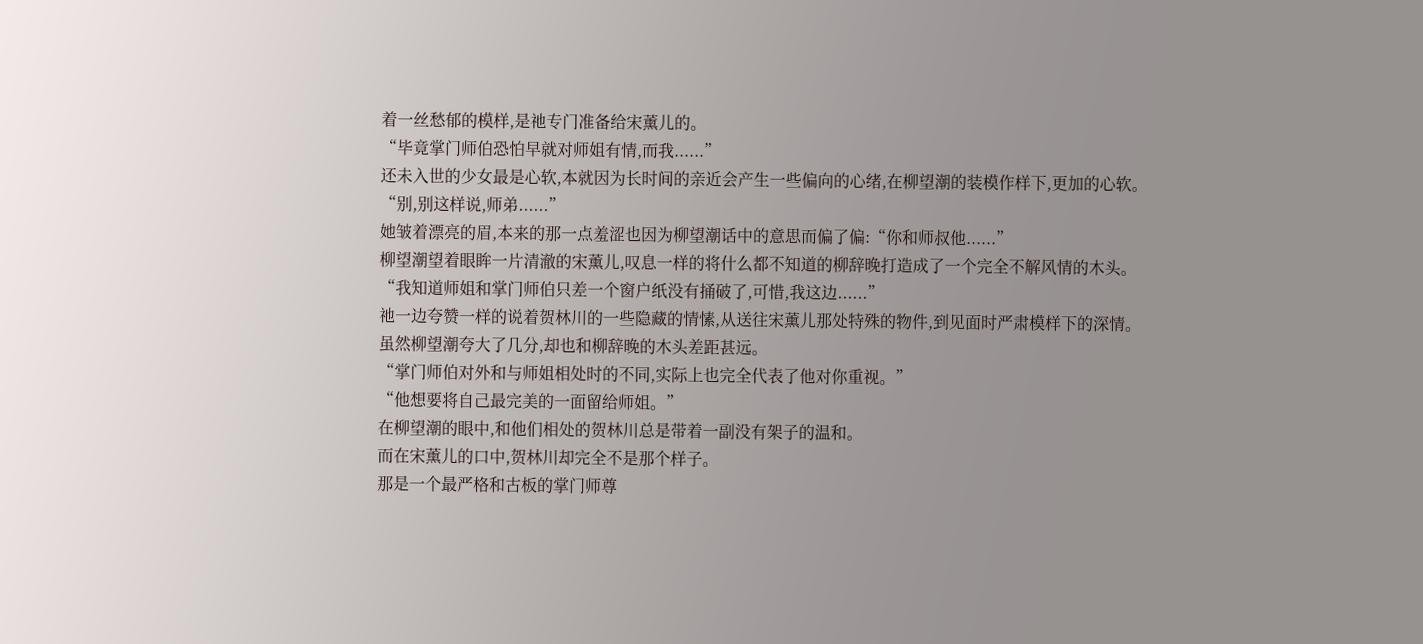着一丝愁郁的模样,是祂专门准备给宋薰儿的。
“毕竟掌门师伯恐怕早就对师姐有情,而我......”
还未入世的少女最是心软,本就因为长时间的亲近会产生一些偏向的心绪,在柳望潮的装模作样下,更加的心软。
“别,别这样说,师弟......”
她皱着漂亮的眉,本来的那一点羞涩也因为柳望潮话中的意思而偏了偏:“你和师叔他......”
柳望潮望着眼眸一片清澈的宋薰儿,叹息一样的将什么都不知道的柳辞晚打造成了一个完全不解风情的木头。
“我知道师姐和掌门师伯只差一个窗户纸没有捅破了,可惜,我这边......”
祂一边夸赞一样的说着贺林川的一些隐藏的情愫,从送往宋薰儿那处特殊的物件,到见面时严肃模样下的深情。
虽然柳望潮夸大了几分,却也和柳辞晚的木头差距甚远。
“掌门师伯对外和与师姐相处时的不同,实际上也完全代表了他对你重视。”
“他想要将自己最完美的一面留给师姐。”
在柳望潮的眼中,和他们相处的贺林川总是带着一副没有架子的温和。
而在宋薰儿的口中,贺林川却完全不是那个样子。
那是一个最严格和古板的掌门师尊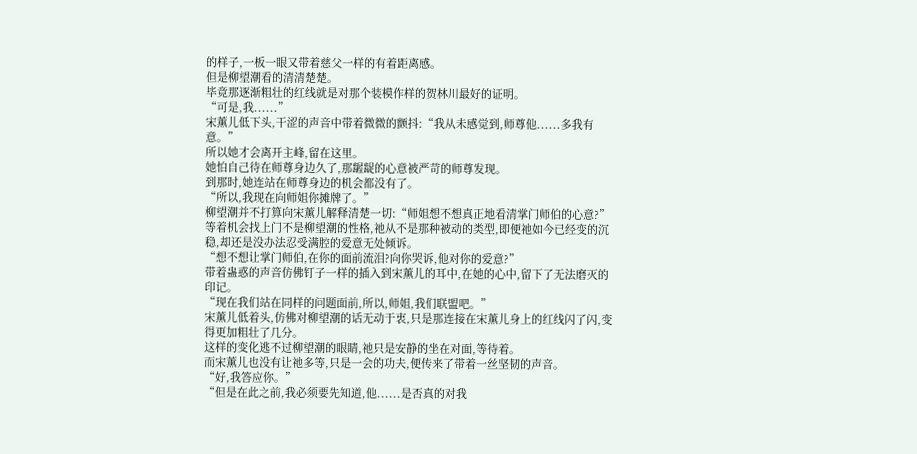的样子,一板一眼又带着慈父一样的有着距离感。
但是柳望潮看的清清楚楚。
毕竟那逐渐粗壮的红线就是对那个装模作样的贺林川最好的证明。
“可是,我......”
宋薰儿低下头,干涩的声音中带着微微的颤抖:“我从未感觉到,师尊他......多我有意。”
所以她才会离开主峰,留在这里。
她怕自己待在师尊身边久了,那龌龊的心意被严苛的师尊发现。
到那时,她连站在师尊身边的机会都没有了。
“所以,我现在向师姐你摊牌了。”
柳望潮并不打算向宋薰儿解释清楚一切:“师姐想不想真正地看清掌门师伯的心意?”
等着机会找上门不是柳望潮的性格,祂从不是那种被动的类型,即便祂如今已经变的沉稳,却还是没办法忍受满腔的爱意无处倾诉。
“想不想让掌门师伯,在你的面前流泪?向你哭诉,他对你的爱意?”
带着蛊惑的声音仿佛钉子一样的插入到宋薰儿的耳中,在她的心中,留下了无法磨灭的印记。
“现在我们站在同样的问题面前,所以,师姐,我们联盟吧。”
宋薰儿低着头,仿佛对柳望潮的话无动于衷,只是那连接在宋薰儿身上的红线闪了闪,变得更加粗壮了几分。
这样的变化逃不过柳望潮的眼睛,祂只是安静的坐在对面,等待着。
而宋薰儿也没有让祂多等,只是一会的功夫,便传来了带着一丝坚韧的声音。
“好,我答应你。”
“但是在此之前,我必须要先知道,他......是否真的对我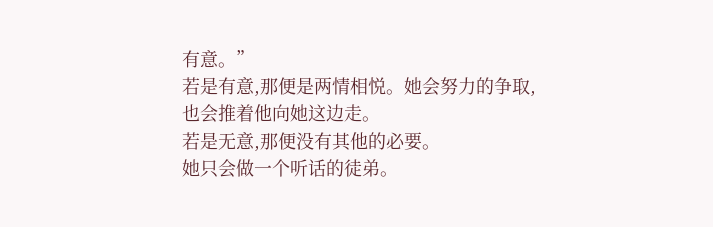有意。”
若是有意,那便是两情相悦。她会努力的争取,也会推着他向她这边走。
若是无意,那便没有其他的必要。
她只会做一个听话的徒弟。